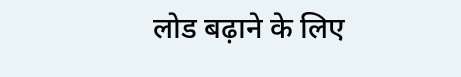लोड बढ़ाने के लिए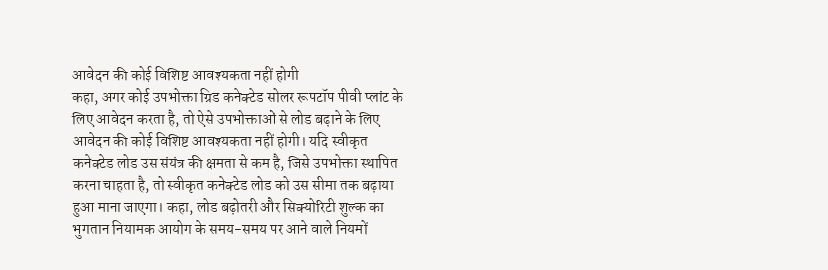आवेदन की कोई विशिष्ट आवश्यकता नहीं होगी
कहा, अगर कोई उपभोक्ता ग्रिड कनेक्टेड सोलर रूपटॉप पीवी प्लांट के लिए आवेदन करता है, तो ऐसे उपभोक्ताओं से लोड बढ़ाने के लिए आवेदन की कोई विशिष्ट आवश्यकता नहीं होगी। यदि स्वीकृत कनेक्टेड लोड उस संयंत्र की क्षमता से कम है, जिसे उपभोक्ता स्थापित करना चाहता है, तो स्वीकृत कनेक्टेड लोड को उस सीमा तक बढ़ाया हुआ माना जाएगा। कहा, लोड बढ़ोतरी और सिक्योरिटी शुल्क का भुगतान नियामक आयोग के समय-समय पर आने वाले नियमों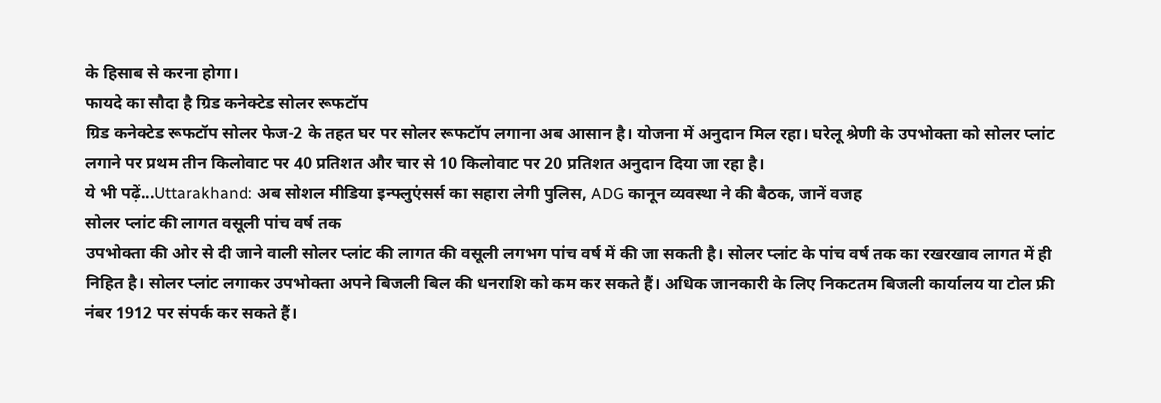के हिसाब से करना होगा।
फायदे का सौदा है ग्रिड कनेक्टेड सोलर रूफटॉप
ग्रिड कनेक्टेड रूफटॉप सोलर फेज-2 के तहत घर पर सोलर रूफटॉप लगाना अब आसान है। योजना में अनुदान मिल रहा। घरेलू श्रेणी के उपभोक्ता को सोलर प्लांट लगाने पर प्रथम तीन किलोवाट पर 40 प्रतिशत और चार से 10 किलोवाट पर 20 प्रतिशत अनुदान दिया जा रहा है।
ये भी पढ़ें...Uttarakhand: अब सोशल मीडिया इन्फ्लुएंसर्स का सहारा लेगी पुलिस, ADG कानून व्यवस्था ने की बैठक, जानें वजह
सोलर प्लांट की लागत वसूली पांच वर्ष तक
उपभोक्ता की ओर से दी जाने वाली सोलर प्लांट की लागत की वसूली लगभग पांच वर्ष में की जा सकती है। सोलर प्लांट के पांच वर्ष तक का रखरखाव लागत में ही निहित है। सोलर प्लांट लगाकर उपभोक्ता अपने बिजली बिल की धनराशि को कम कर सकते हैं। अधिक जानकारी के लिए निकटतम बिजली कार्यालय या टोल फ्री नंबर 1912 पर संपर्क कर सकते हैं।